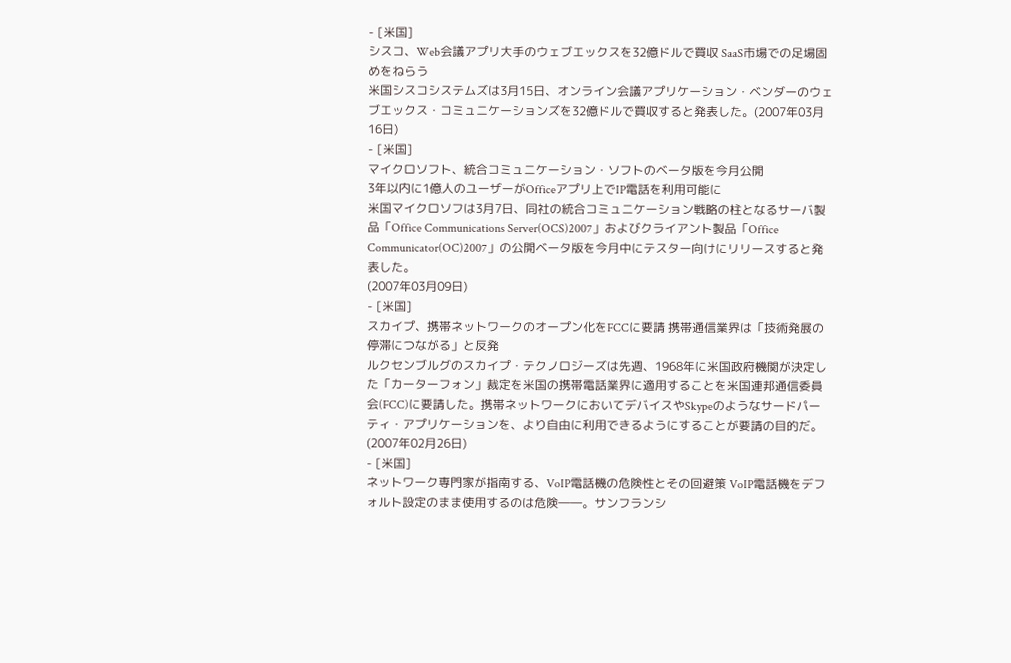- [米国]
シスコ、Web会議アプリ大手のウェブエックスを32億ドルで買収 SaaS市場での足場固めをねらう
米国シスコシステムズは3月15日、オンライン会議アプリケーション・ベンダーのウェブエックス・コミュニケーションズを32億ドルで買収すると発表した。(2007年03月16日)
- [米国]
マイクロソフト、統合コミュニケーション・ソフトのベータ版を今月公開
3年以内に1億人のユーザーがOfficeアプリ上でIP電話を利用可能に
米国マイクロソフは3月7日、同社の統合コミュニケーション戦略の柱となるサーバ製品「Office Communications Server(OCS)2007」およびクライアント製品「Office Communicator(OC)2007」の公開ベータ版を今月中にテスター向けにリリースすると発表した。
(2007年03月09日)
- [米国]
スカイプ、携帯ネットワークのオープン化をFCCに要請 携帯通信業界は「技術発展の停滞につながる」と反発
ルクセンブルグのスカイプ・テクノロジーズは先週、1968年に米国政府機関が決定した「カーターフォン」裁定を米国の携帯電話業界に適用することを米国連邦通信委員会(FCC)に要請した。携帯ネットワークにおいてデバイスやSkypeのようなサードパーティ・アプリケーションを、より自由に利用できるようにすることが要請の目的だ。
(2007年02月26日)
- [米国]
ネットワーク専門家が指南する、VoIP電話機の危険性とその回避策 VoIP電話機をデフォルト設定のまま使用するのは危険――。サンフランシ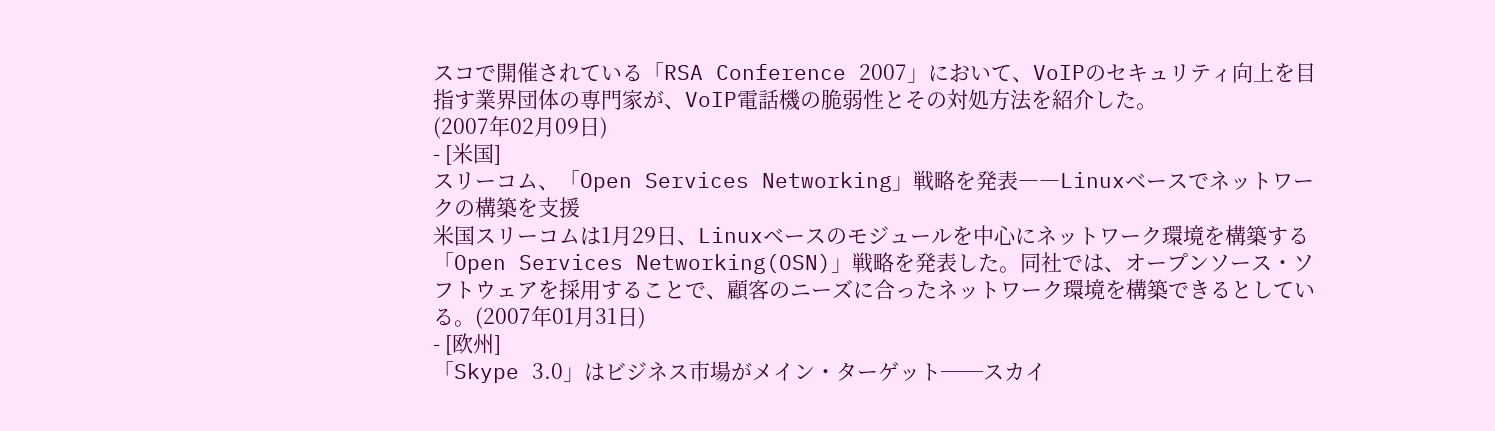スコで開催されている「RSA Conference 2007」において、VoIPのセキュリティ向上を目指す業界団体の専門家が、VoIP電話機の脆弱性とその対処方法を紹介した。
(2007年02月09日)
- [米国]
スリーコム、「Open Services Networking」戦略を発表――Linuxベースでネットワークの構築を支援
米国スリーコムは1月29日、Linuxベースのモジュールを中心にネットワーク環境を構築する「Open Services Networking(OSN)」戦略を発表した。同社では、オープンソース・ソフトウェアを採用することで、顧客のニーズに合ったネットワーク環境を構築できるとしている。(2007年01月31日)
- [欧州]
「Skype 3.0」はビジネス市場がメイン・ターゲット──スカイ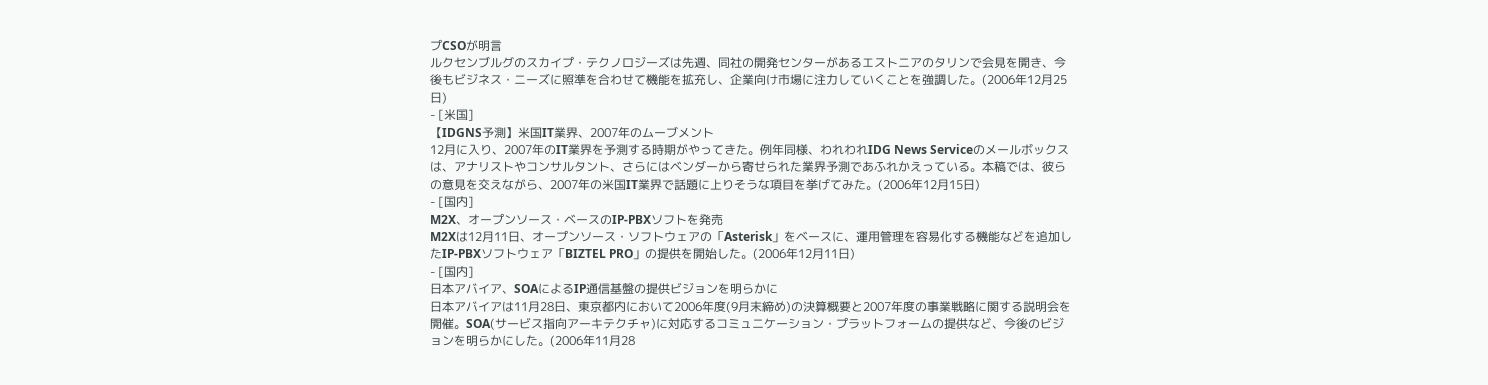プCSOが明言
ルクセンブルグのスカイプ・テクノロジーズは先週、同社の開発センターがあるエストニアのタリンで会見を開き、今後もビジネス・ニーズに照準を合わせて機能を拡充し、企業向け市場に注力していくことを強調した。(2006年12月25日)
- [米国]
【IDGNS予測】米国IT業界、2007年のムーブメント
12月に入り、2007年のIT業界を予測する時期がやってきた。例年同様、われわれIDG News Serviceのメールボックスは、アナリストやコンサルタント、さらにはベンダーから寄せられた業界予測であふれかえっている。本稿では、彼らの意見を交えながら、2007年の米国IT業界で話題に上りそうな項目を挙げてみた。(2006年12月15日)
- [国内]
M2X、オープンソース・ベースのIP-PBXソフトを発売
M2Xは12月11日、オープンソース・ソフトウェアの「Asterisk」をベースに、運用管理を容易化する機能などを追加したIP-PBXソフトウェア「BIZTEL PRO」の提供を開始した。(2006年12月11日)
- [国内]
日本アバイア、SOAによるIP通信基盤の提供ビジョンを明らかに
日本アバイアは11月28日、東京都内において2006年度(9月末締め)の決算概要と2007年度の事業戦略に関する説明会を開催。SOA(サービス指向アーキテクチャ)に対応するコミュニケーション・プラットフォームの提供など、今後のビジョンを明らかにした。(2006年11月28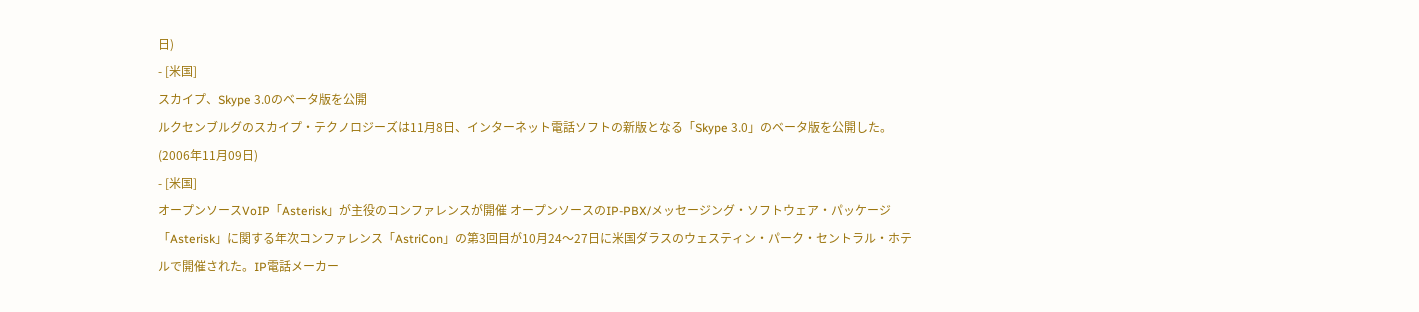日)
- [米国]
スカイプ、Skype 3.0のベータ版を公開
ルクセンブルグのスカイプ・テクノロジーズは11月8日、インターネット電話ソフトの新版となる「Skype 3.0」のベータ版を公開した。(2006年11月09日)
- [米国]
オープンソースVoIP「Asterisk」が主役のコンファレンスが開催 オープンソースのIP-PBX/メッセージング・ソフトウェア・パッケージ「Asterisk」に関する年次コンファレンス「AstriCon」の第3回目が10月24〜27日に米国ダラスのウェスティン・パーク・セントラル・ホテルで開催された。IP電話メーカー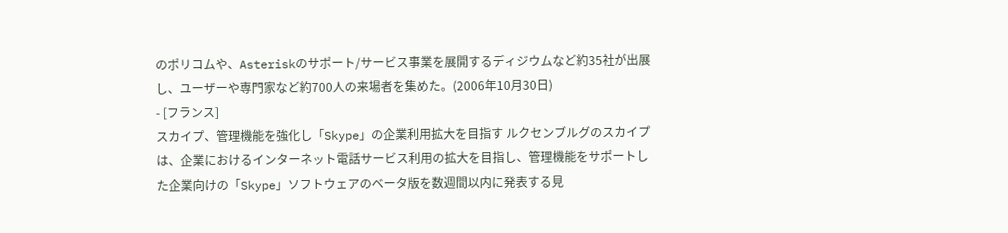のポリコムや、Asteriskのサポート/サービス事業を展開するディジウムなど約35社が出展し、ユーザーや専門家など約700人の来場者を集めた。(2006年10月30日)
- [フランス]
スカイプ、管理機能を強化し「Skype」の企業利用拡大を目指す ルクセンブルグのスカイプは、企業におけるインターネット電話サービス利用の拡大を目指し、管理機能をサポートした企業向けの「Skype」ソフトウェアのベータ版を数週間以内に発表する見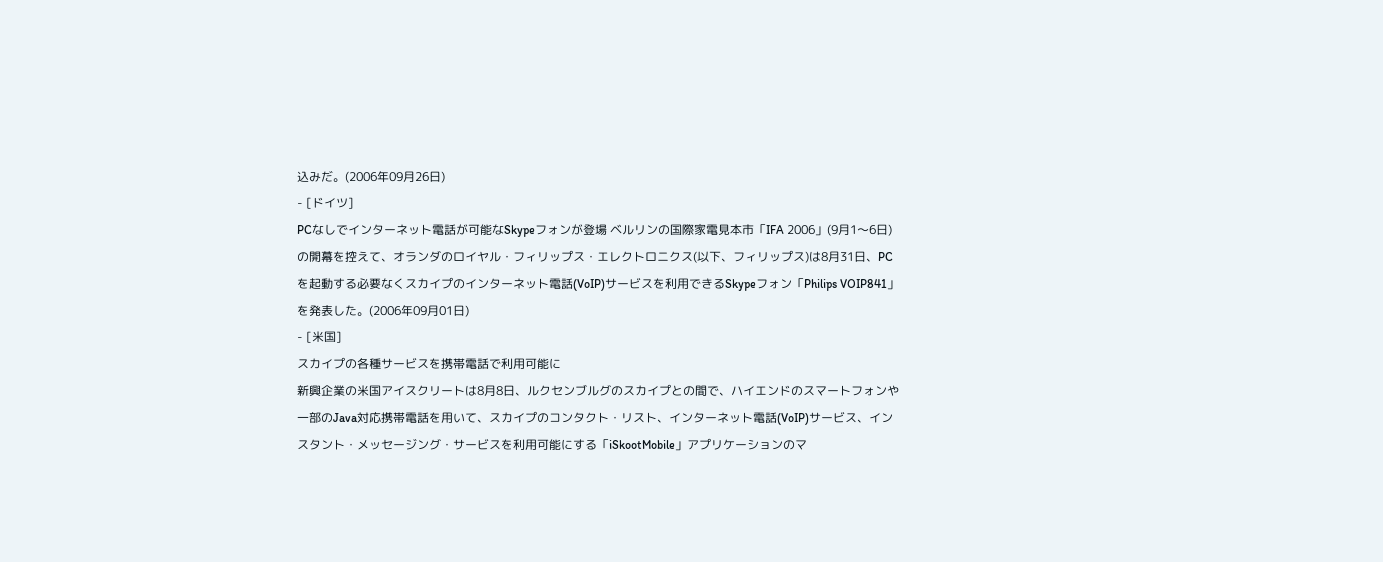込みだ。(2006年09月26日)
- [ドイツ]
PCなしでインターネット電話が可能なSkypeフォンが登場 ベルリンの国際家電見本市「IFA 2006」(9月1〜6日)の開幕を控えて、オランダのロイヤル・フィリップス・エレクトロニクス(以下、フィリップス)は8月31日、PCを起動する必要なくスカイプのインターネット電話(VoIP)サービスを利用できるSkypeフォン「Philips VOIP841」を発表した。(2006年09月01日)
- [米国]
スカイプの各種サービスを携帯電話で利用可能に
新興企業の米国アイスクリートは8月8日、ルクセンブルグのスカイプとの間で、ハイエンドのスマートフォンや一部のJava対応携帯電話を用いて、スカイプのコンタクト・リスト、インターネット電話(VoIP)サービス、インスタント・メッセージング・サービスを利用可能にする「iSkootMobile」アプリケーションのマ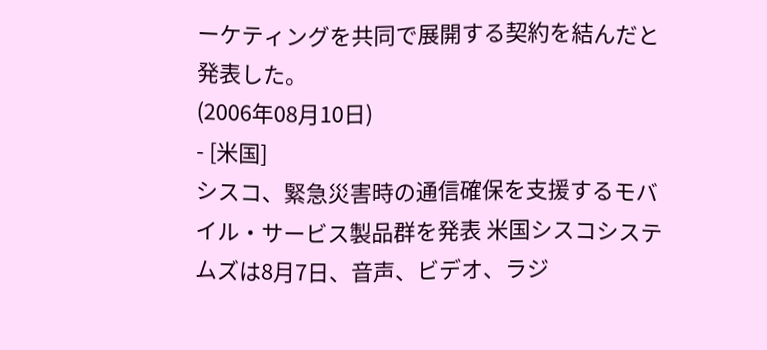ーケティングを共同で展開する契約を結んだと発表した。
(2006年08月10日)
- [米国]
シスコ、緊急災害時の通信確保を支援するモバイル・サービス製品群を発表 米国シスコシステムズは8月7日、音声、ビデオ、ラジ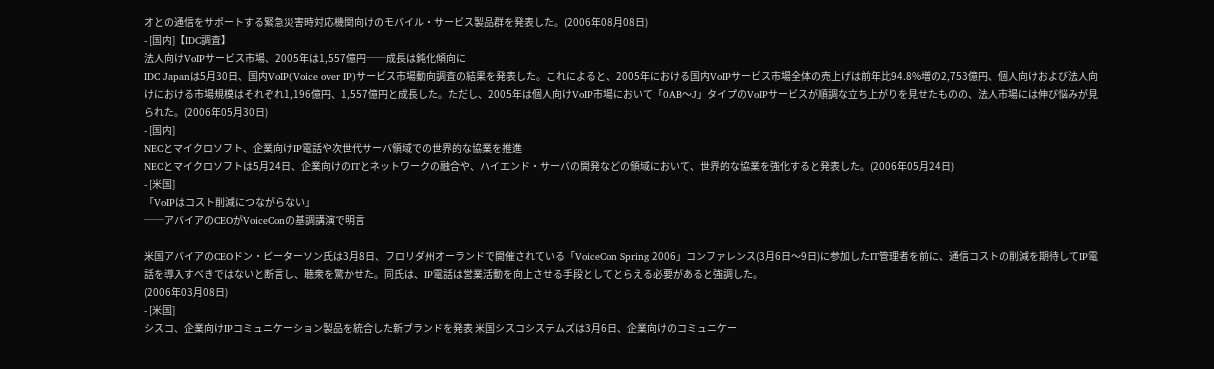オとの通信をサポートする緊急災害時対応機関向けのモバイル・サービス製品群を発表した。(2006年08月08日)
- [国内]【IDC調査】
法人向けVoIPサービス市場、2005年は1,557億円──成長は鈍化傾向に
IDC Japanは5月30日、国内VoIP(Voice over IP)サービス市場動向調査の結果を発表した。これによると、2005年における国内VoIPサービス市場全体の売上げは前年比94.8%増の2,753億円、個人向けおよび法人向けにおける市場規模はそれぞれ1,196億円、1,557億円と成長した。ただし、2005年は個人向けVoIP市場において「0AB〜J」タイプのVoIPサービスが順調な立ち上がりを見せたものの、法人市場には伸び悩みが見られた。(2006年05月30日)
- [国内]
NECとマイクロソフト、企業向けIP電話や次世代サーバ領域での世界的な協業を推進
NECとマイクロソフトは5月24日、企業向けのITとネットワークの融合や、ハイエンド・サーバの開発などの領域において、世界的な協業を強化すると発表した。(2006年05月24日)
- [米国]
「VoIPはコスト削減につながらない」
──アバイアのCEOがVoiceConの基調講演で明言

米国アバイアのCEOドン・ピーターソン氏は3月8日、フロリダ州オーランドで開催されている「VoiceCon Spring 2006」コンファレンス(3月6日〜9日)に参加したIT管理者を前に、通信コストの削減を期待してIP電話を導入すべきではないと断言し、聴衆を驚かせた。同氏は、IP電話は営業活動を向上させる手段としてとらえる必要があると強調した。
(2006年03月08日)
- [米国]
シスコ、企業向けIPコミュニケーション製品を統合した新ブランドを発表 米国シスコシステムズは3月6日、企業向けのコミュニケー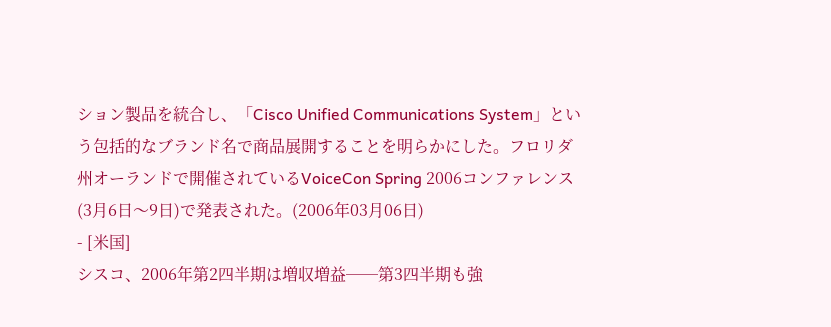ション製品を統合し、「Cisco Unified Communications System」という包括的なブランド名で商品展開することを明らかにした。フロリダ州オーランドで開催されているVoiceCon Spring 2006コンファレンス(3月6日〜9日)で発表された。(2006年03月06日)
- [米国]
シスコ、2006年第2四半期は増収増益──第3四半期も強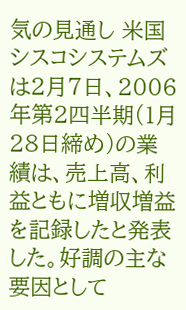気の見通し 米国シスコシステムズは2月7日、2006年第2四半期(1月28日締め)の業績は、売上高、利益ともに増収増益を記録したと発表した。好調の主な要因として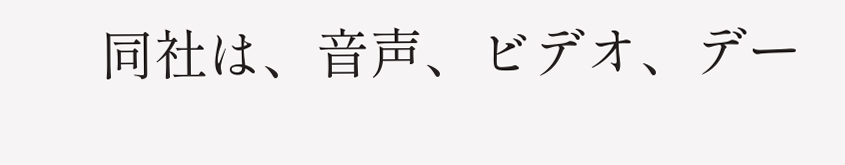同社は、音声、ビデオ、デー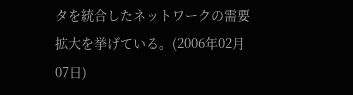タを統合したネットワークの需要拡大を挙げている。(2006年02月07日)